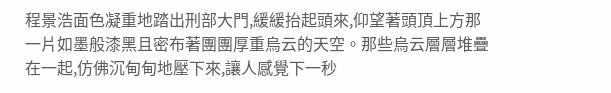程景浩面色凝重地踏出刑部大門,緩緩抬起頭來,仰望著頭頂上方那一片如墨般漆黑且密布著團團厚重烏云的天空。那些烏云層層堆疊在一起,仿佛沉甸甸地壓下來,讓人感覺下一秒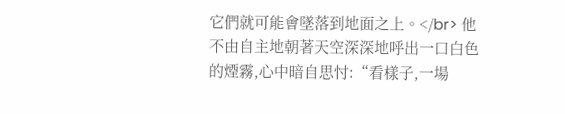它們就可能會墜落到地面之上。</br> 他不由自主地朝著天空深深地呼出一口白色的煙霧,心中暗自思忖:“看樣子,一場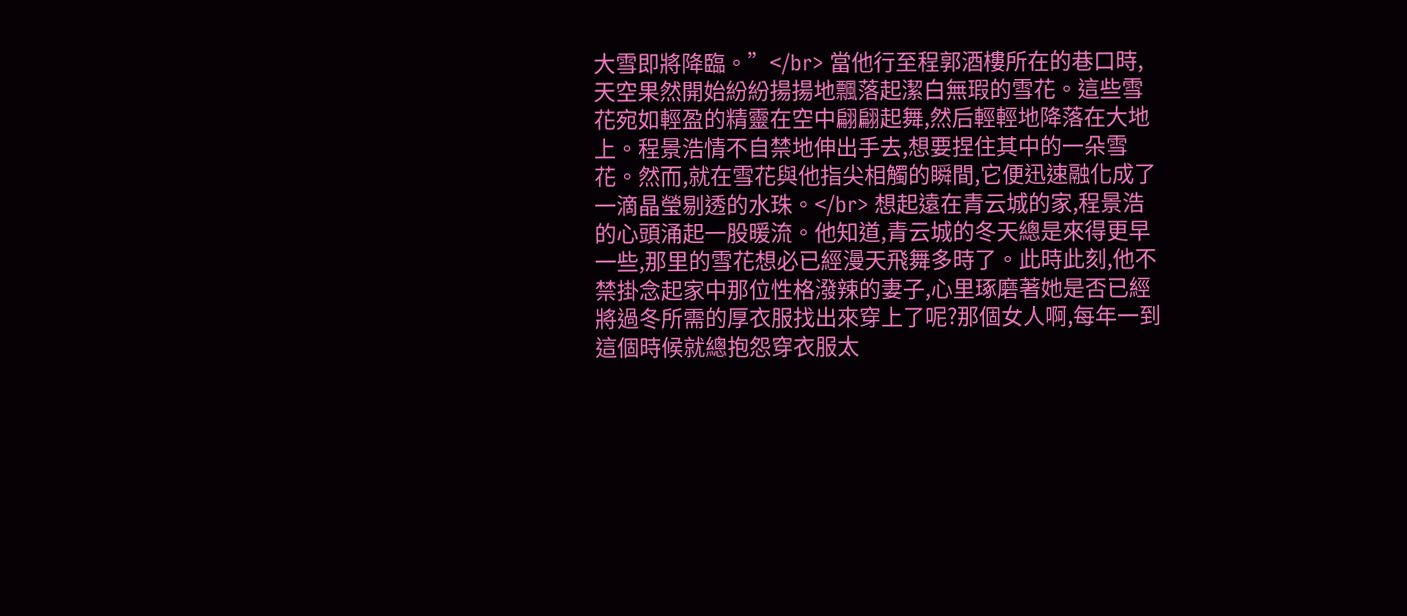大雪即將降臨。”</br> 當他行至程郭酒樓所在的巷口時,天空果然開始紛紛揚揚地飄落起潔白無瑕的雪花。這些雪花宛如輕盈的精靈在空中翩翩起舞,然后輕輕地降落在大地上。程景浩情不自禁地伸出手去,想要捏住其中的一朵雪花。然而,就在雪花與他指尖相觸的瞬間,它便迅速融化成了一滴晶瑩剔透的水珠。</br> 想起遠在青云城的家,程景浩的心頭涌起一股暖流。他知道,青云城的冬天總是來得更早一些,那里的雪花想必已經漫天飛舞多時了。此時此刻,他不禁掛念起家中那位性格潑辣的妻子,心里琢磨著她是否已經將過冬所需的厚衣服找出來穿上了呢?那個女人啊,每年一到這個時候就總抱怨穿衣服太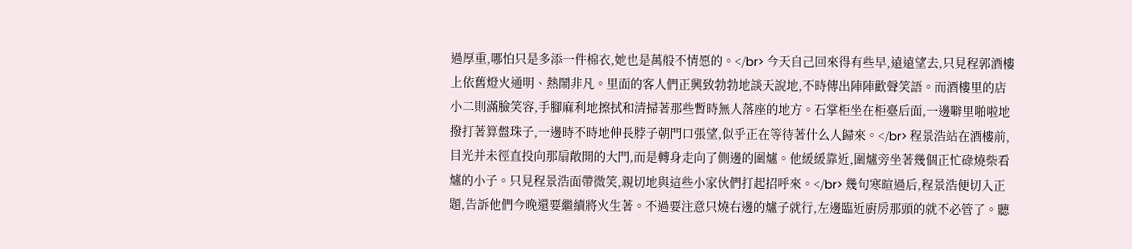過厚重,哪怕只是多添一件棉衣,她也是萬般不情愿的。</br> 今天自己回來得有些早,遠遠望去,只見程郭酒樓上依舊燈火通明、熱鬧非凡。里面的客人們正興致勃勃地談天說地,不時傳出陣陣歡聲笑語。而酒樓里的店小二則滿臉笑容,手腳麻利地擦拭和清掃著那些暫時無人落座的地方。石掌柜坐在柜臺后面,一邊噼里啪啦地撥打著算盤珠子,一邊時不時地伸長脖子朝門口張望,似乎正在等待著什么人歸來。</br> 程景浩站在酒樓前,目光并未徑直投向那扇敞開的大門,而是轉身走向了側邊的圍爐。他緩緩靠近,圍爐旁坐著幾個正忙碌燒柴看爐的小子。只見程景浩面帶微笑,親切地與這些小家伙們打起招呼來。</br> 幾句寒暄過后,程景浩便切入正題,告訴他們今晚還要繼續將火生著。不過要注意只燒右邊的爐子就行,左邊臨近廚房那頭的就不必管了。聽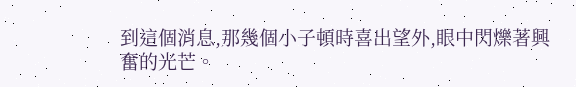到這個消息,那幾個小子頓時喜出望外,眼中閃爍著興奮的光芒。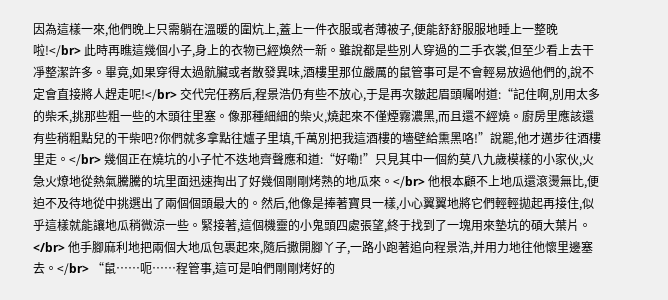因為這樣一來,他們晚上只需躺在溫暖的圍炕上,蓋上一件衣服或者薄被子,便能舒舒服服地睡上一整晚啦!</br> 此時再瞧這幾個小子,身上的衣物已經煥然一新。雖說都是些別人穿過的二手衣裳,但至少看上去干凈整潔許多。畢竟,如果穿得太過骯臟或者散發異味,酒樓里那位嚴厲的鼠管事可是不會輕易放過他們的,說不定會直接將人趕走呢!</br> 交代完任務后,程景浩仍有些不放心,于是再次皺起眉頭囑咐道:“記住啊,別用太多的柴禾,挑那些粗一些的木頭往里塞。像那種細細的柴火,燒起來不僅煙霧濃黑,而且還不經燒。廚房里應該還有些稍粗點兒的干柴吧?你們就多拿點往爐子里填,千萬別把我這酒樓的墻壁給熏黑咯!”說罷,他才邁步往酒樓里走。</br> 幾個正在燒坑的小子忙不迭地齊聲應和道:“好嘞!”只見其中一個約莫八九歲模樣的小家伙,火急火燎地從熱氣騰騰的坑里面迅速掏出了好幾個剛剛烤熟的地瓜來。</br> 他根本顧不上地瓜還滾燙無比,便迫不及待地從中挑選出了兩個個頭最大的。然后,他像是捧著寶貝一樣,小心翼翼地將它們輕輕拋起再接住,似乎這樣就能讓地瓜稍微涼一些。緊接著,這個機靈的小鬼頭四處張望,終于找到了一塊用來墊坑的碩大葉片。</br> 他手腳麻利地把兩個大地瓜包裹起來,隨后撒開腳丫子,一路小跑著追向程景浩,并用力地往他懷里邊塞去。</br> “鼠……呃……程管事,這可是咱們剛剛烤好的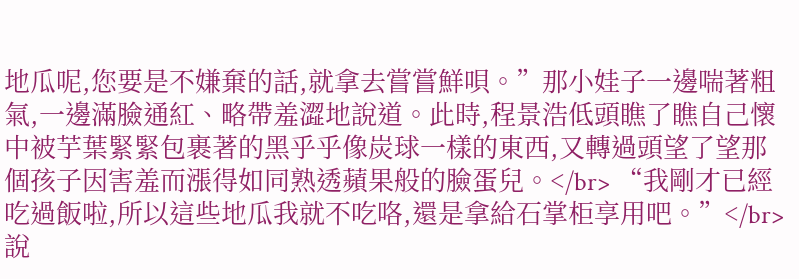地瓜呢,您要是不嫌棄的話,就拿去嘗嘗鮮唄。”那小娃子一邊喘著粗氣,一邊滿臉通紅、略帶羞澀地說道。此時,程景浩低頭瞧了瞧自己懷中被芋葉緊緊包裹著的黑乎乎像炭球一樣的東西,又轉過頭望了望那個孩子因害羞而漲得如同熟透蘋果般的臉蛋兒。</br> “我剛才已經吃過飯啦,所以這些地瓜我就不吃咯,還是拿給石掌柜享用吧。”</br> 說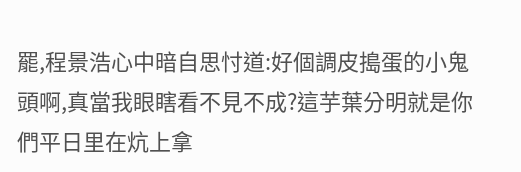罷,程景浩心中暗自思忖道:好個調皮搗蛋的小鬼頭啊,真當我眼瞎看不見不成?這芋葉分明就是你們平日里在炕上拿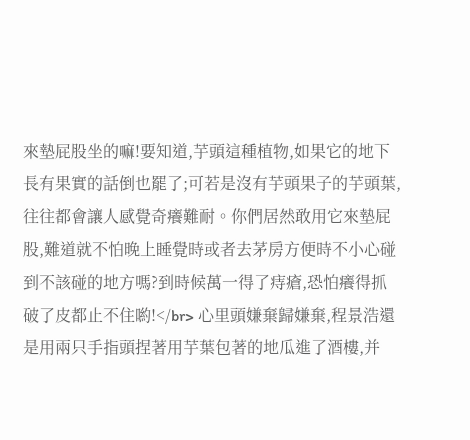來墊屁股坐的嘛!要知道,芋頭這種植物,如果它的地下長有果實的話倒也罷了;可若是沒有芋頭果子的芋頭葉,往往都會讓人感覺奇癢難耐。你們居然敢用它來墊屁股,難道就不怕晚上睡覺時或者去茅房方便時不小心碰到不該碰的地方嗎?到時候萬一得了痔瘡,恐怕癢得抓破了皮都止不住喲!</br> 心里頭嫌棄歸嫌棄,程景浩還是用兩只手指頭捏著用芋葉包著的地瓜進了酒樓,并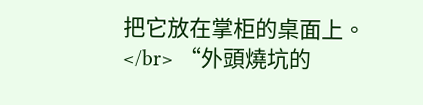把它放在掌柜的桌面上。</br> “外頭燒坑的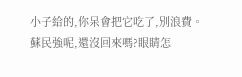小子給的,你呆會把它吃了,別浪費。蘇民強呢,還沒回來嗎?眼睛怎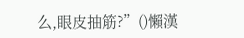么,眼皮抽筋?”()懶漢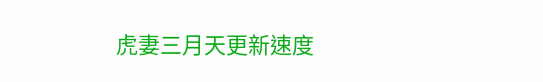虎妻三月天更新速度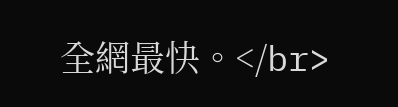全網最快。</br>